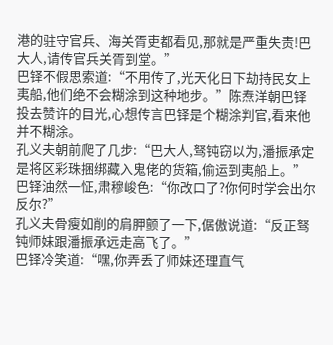港的驻守官兵、海关胥吏都看见,那就是严重失责!巴大人,请传官兵关胥到堂。”
巴铎不假思索道:“不用传了,光天化日下劫持民女上夷船,他们绝不会糊涂到这种地步。”陈焘洋朝巴铎投去赞许的目光,心想传言巴铎是个糊涂判官,看来他并不糊涂。
孔义夫朝前爬了几步:“巴大人,驽钝窃以为,潘振承定是将区彩珠捆绑藏入鬼佬的货箱,偷运到夷船上。”
巴铎油然一怔,肃穆峻色:“你改口了?你何时学会出尔反尔?”
孔义夫骨瘦如削的肩胛颤了一下,倨傲说道:“反正驽钝师妹跟潘振承远走高飞了。”
巴铎冷笑道:“嘿,你弄丢了师妹还理直气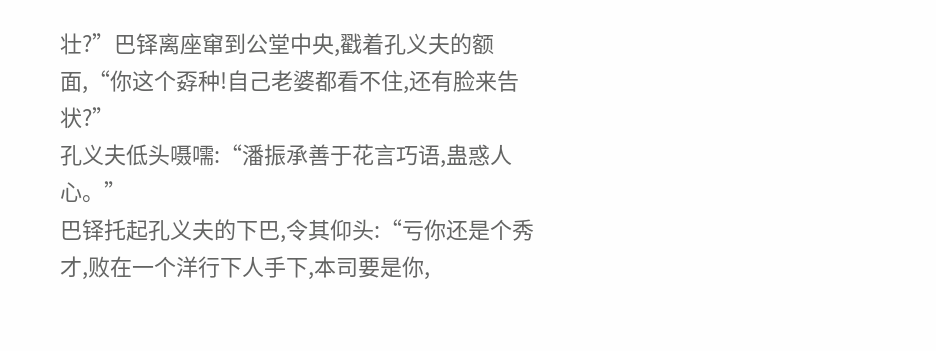壮?”巴铎离座窜到公堂中央,戳着孔义夫的额面,“你这个孬种!自己老婆都看不住,还有脸来告状?”
孔义夫低头嗫嚅:“潘振承善于花言巧语,蛊惑人心。”
巴铎托起孔义夫的下巴,令其仰头:“亏你还是个秀才,败在一个洋行下人手下,本司要是你,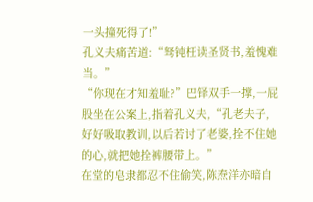一头撞死得了!”
孔义夫痛苦道:“驽钝枉读圣贤书,羞愧难当。”
“你现在才知羞耻?”巴铎双手一撑,一屁股坐在公案上,指着孔义夫,“孔老夫子,好好吸取教训,以后若讨了老婆,拴不住她的心,就把她拴裤腰带上。”
在堂的皂隶都忍不住偷笑,陈焘洋亦暗自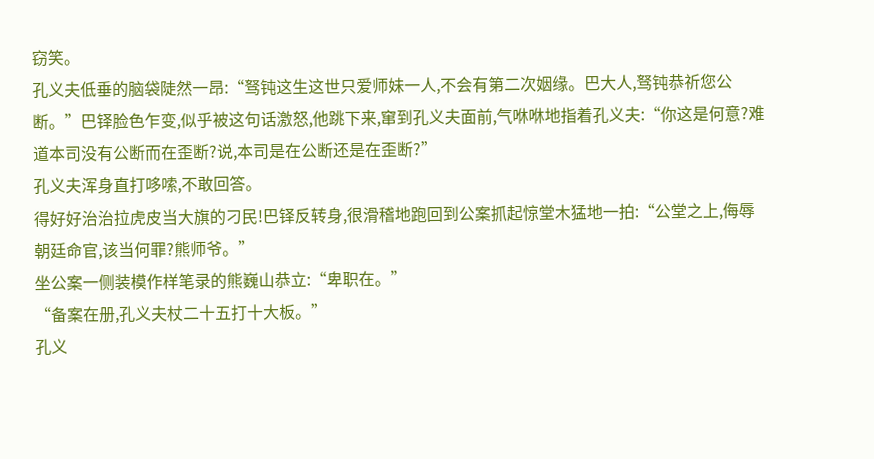窃笑。
孔义夫低垂的脑袋陡然一昂:“驽钝这生这世只爱师妹一人,不会有第二次姻缘。巴大人,驽钝恭祈您公断。”巴铎脸色乍变,似乎被这句话激怒,他跳下来,窜到孔义夫面前,气咻咻地指着孔义夫:“你这是何意?难道本司没有公断而在歪断?说,本司是在公断还是在歪断?”
孔义夫浑身直打哆嗦,不敢回答。
得好好治治拉虎皮当大旗的刁民!巴铎反转身,很滑稽地跑回到公案抓起惊堂木猛地一拍:“公堂之上,侮辱朝廷命官,该当何罪?熊师爷。”
坐公案一侧装模作样笔录的熊巍山恭立:“卑职在。”
“备案在册,孔义夫杖二十五打十大板。”
孔义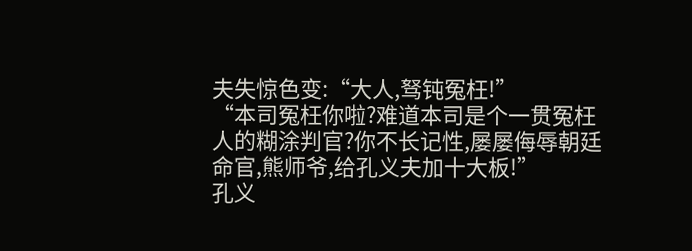夫失惊色变:“大人,驽钝冤枉!”
“本司冤枉你啦?难道本司是个一贯冤枉人的糊涂判官?你不长记性,屡屡侮辱朝廷命官,熊师爷,给孔义夫加十大板!”
孔义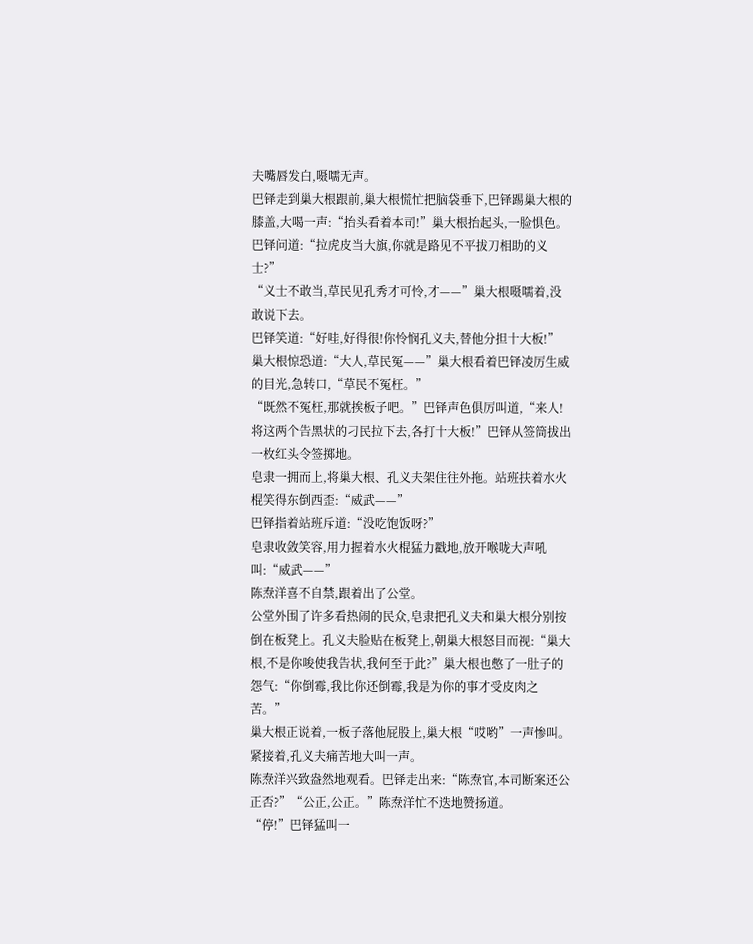夫嘴唇发白,嗫嚅无声。
巴铎走到巢大根跟前,巢大根慌忙把脑袋垂下,巴铎踢巢大根的膝盖,大喝一声:“抬头看着本司!”巢大根抬起头,一脸惧色。巴铎问道:“拉虎皮当大旗,你就是路见不平拔刀相助的义士?”
“义士不敢当,草民见孔秀才可怜,才——”巢大根嗫嚅着,没敢说下去。
巴铎笑道:“好哇,好得很!你怜悯孔义夫,替他分担十大板!”
巢大根惊恐道:“大人,草民冤——”巢大根看着巴铎凌厉生威的目光,急转口,“草民不冤枉。”
“既然不冤枉,那就挨板子吧。”巴铎声色俱厉叫道,“来人!将这两个告黑状的刁民拉下去,各打十大板!”巴铎从签筒拔出一枚红头令签掷地。
皂隶一拥而上,将巢大根、孔义夫架住往外拖。站班扶着水火棍笑得东倒西歪:“威武——”
巴铎指着站班斥道:“没吃饱饭呀?”
皂隶收敛笑容,用力握着水火棍猛力戳地,放开喉咙大声吼叫:“威武——”
陈焘洋喜不自禁,跟着出了公堂。
公堂外围了许多看热闹的民众,皂隶把孔义夫和巢大根分别按倒在板凳上。孔义夫脸贴在板凳上,朝巢大根怒目而视:“巢大根,不是你唆使我告状,我何至于此?”巢大根也憋了一肚子的怨气:“你倒霉,我比你还倒霉,我是为你的事才受皮肉之苦。”
巢大根正说着,一板子落他屁股上,巢大根“哎哟”一声惨叫。紧接着,孔义夫痛苦地大叫一声。
陈焘洋兴致盎然地观看。巴铎走出来:“陈焘官,本司断案还公正否?”“公正,公正。”陈焘洋忙不迭地赞扬道。
“停!”巴铎猛叫一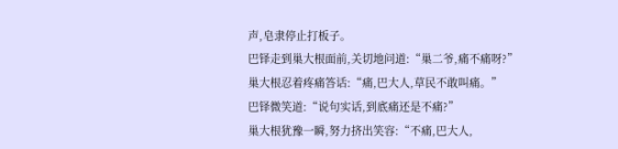声,皂隶停止打板子。
巴铎走到巢大根面前,关切地问道:“巢二爷,痛不痛呀?”
巢大根忍着疼痛答话:“痛,巴大人,草民不敢叫痛。”
巴铎微笑道:“说句实话,到底痛还是不痛?”
巢大根犹豫一瞬,努力挤出笑容:“不痛,巴大人,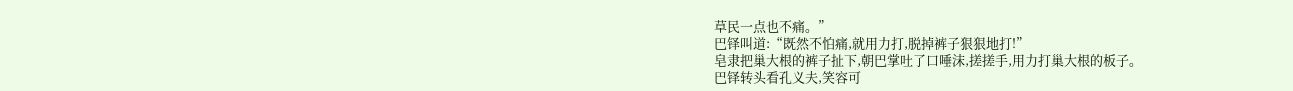草民一点也不痛。”
巴铎叫道:“既然不怕痛,就用力打,脱掉裤子狠狠地打!”
皂隶把巢大根的裤子扯下,朝巴掌吐了口唾沫,搓搓手,用力打巢大根的板子。
巴铎转头看孔义夫,笑容可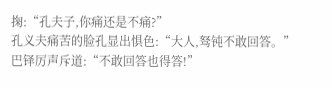掬:“孔夫子,你痛还是不痛?”
孔义夫痛苦的脸孔显出惧色:“大人,驽钝不敢回答。”
巴铎厉声斥道:“不敢回答也得答!”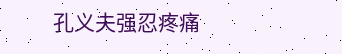孔义夫强忍疼痛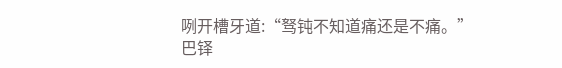咧开槽牙道:“驽钝不知道痛还是不痛。”
巴铎